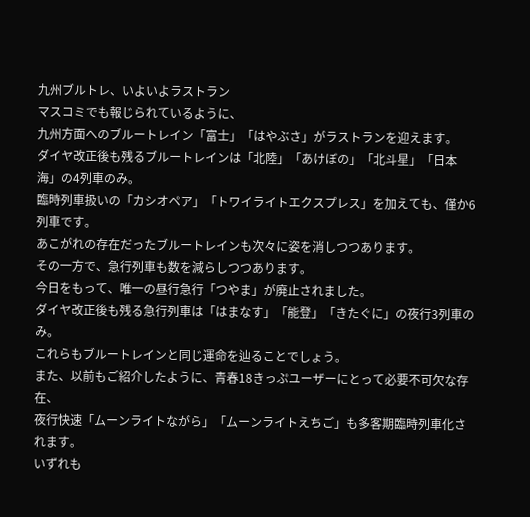九州ブルトレ、いよいよラストラン
マスコミでも報じられているように、
九州方面へのブルートレイン「富士」「はやぶさ」がラストランを迎えます。
ダイヤ改正後も残るブルートレインは「北陸」「あけぼの」「北斗星」「日本海」の4列車のみ。
臨時列車扱いの「カシオペア」「トワイライトエクスプレス」を加えても、僅か6列車です。
あこがれの存在だったブルートレインも次々に姿を消しつつあります。
その一方で、急行列車も数を減らしつつあります。
今日をもって、唯一の昼行急行「つやま」が廃止されました。
ダイヤ改正後も残る急行列車は「はまなす」「能登」「きたぐに」の夜行3列車のみ。
これらもブルートレインと同じ運命を辿ることでしょう。
また、以前もご紹介したように、青春18きっぷユーザーにとって必要不可欠な存在、
夜行快速「ムーンライトながら」「ムーンライトえちご」も多客期臨時列車化されます。
いずれも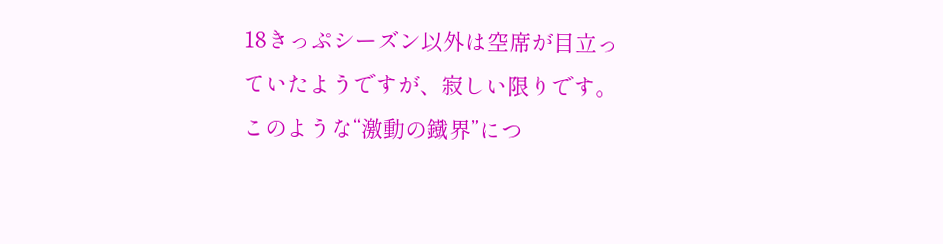18きっぷシーズン以外は空席が目立っていたようですが、寂しい限りです。
このような“激動の鐡界”につ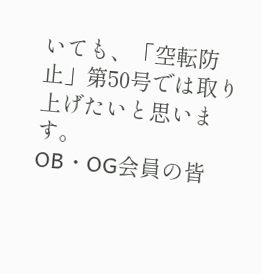いても、「空転防止」第50号では取り上げたいと思います。
OB・OG会員の皆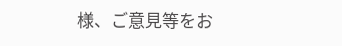様、ご意見等をお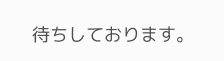待ちしております。